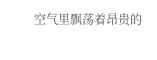空气里飘荡着昂贵的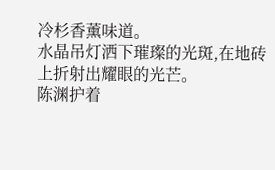冷杉香薰味道。
水晶吊灯洒下璀璨的光斑,在地砖上折射出耀眼的光芒。
陈渊护着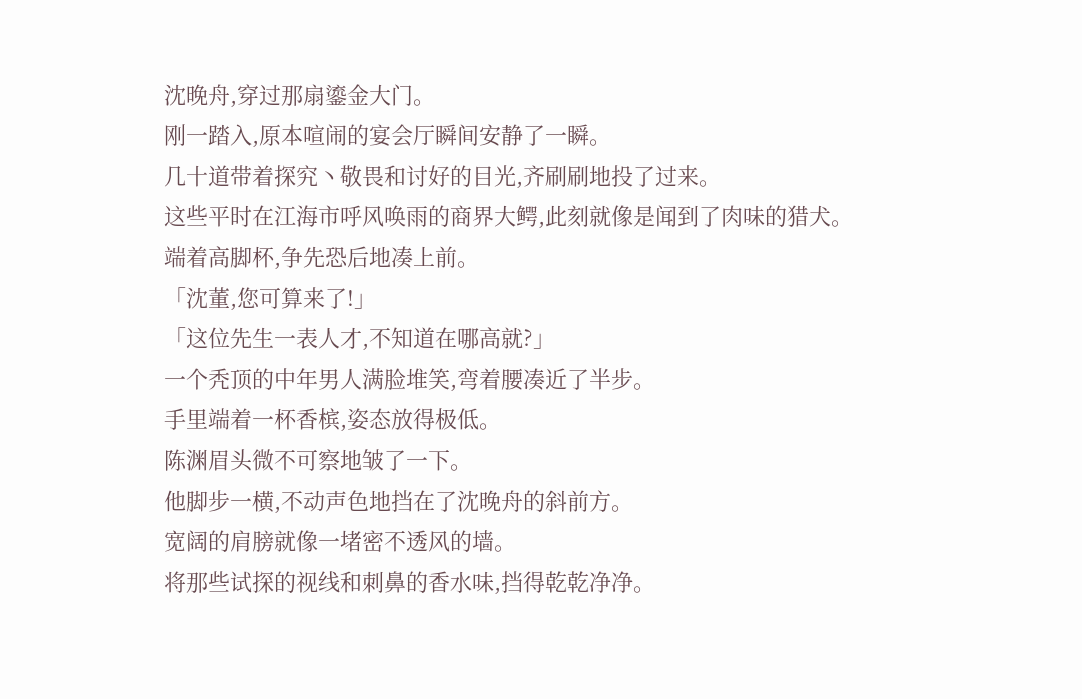沈晚舟,穿过那扇鎏金大门。
刚一踏入,原本喧闹的宴会厅瞬间安静了一瞬。
几十道带着探究丶敬畏和讨好的目光,齐刷刷地投了过来。
这些平时在江海市呼风唤雨的商界大鳄,此刻就像是闻到了肉味的猎犬。
端着高脚杯,争先恐后地凑上前。
「沈董,您可算来了!」
「这位先生一表人才,不知道在哪高就?」
一个秃顶的中年男人满脸堆笑,弯着腰凑近了半步。
手里端着一杯香槟,姿态放得极低。
陈渊眉头微不可察地皱了一下。
他脚步一横,不动声色地挡在了沈晚舟的斜前方。
宽阔的肩膀就像一堵密不透风的墙。
将那些试探的视线和刺鼻的香水味,挡得乾乾净净。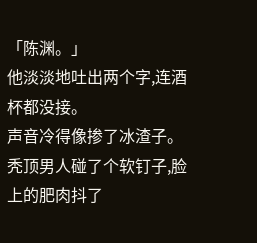「陈渊。」
他淡淡地吐出两个字,连酒杯都没接。
声音冷得像掺了冰渣子。
秃顶男人碰了个软钉子,脸上的肥肉抖了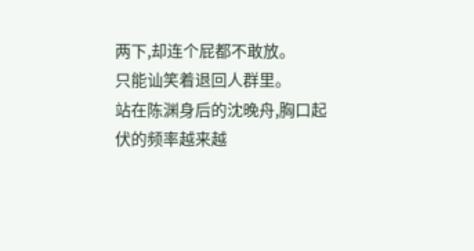两下,却连个屁都不敢放。
只能讪笑着退回人群里。
站在陈渊身后的沈晚舟,胸口起伏的频率越来越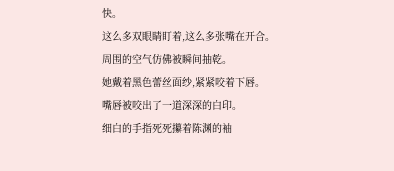快。
这么多双眼睛盯着,这么多张嘴在开合。
周围的空气仿佛被瞬间抽乾。
她戴着黑色蕾丝面纱,紧紧咬着下唇。
嘴唇被咬出了一道深深的白印。
细白的手指死死攥着陈渊的袖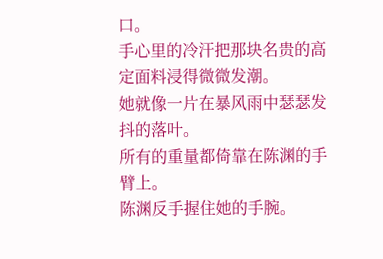口。
手心里的冷汗把那块名贵的高定面料浸得微微发潮。
她就像一片在暴风雨中瑟瑟发抖的落叶。
所有的重量都倚靠在陈渊的手臂上。
陈渊反手握住她的手腕。